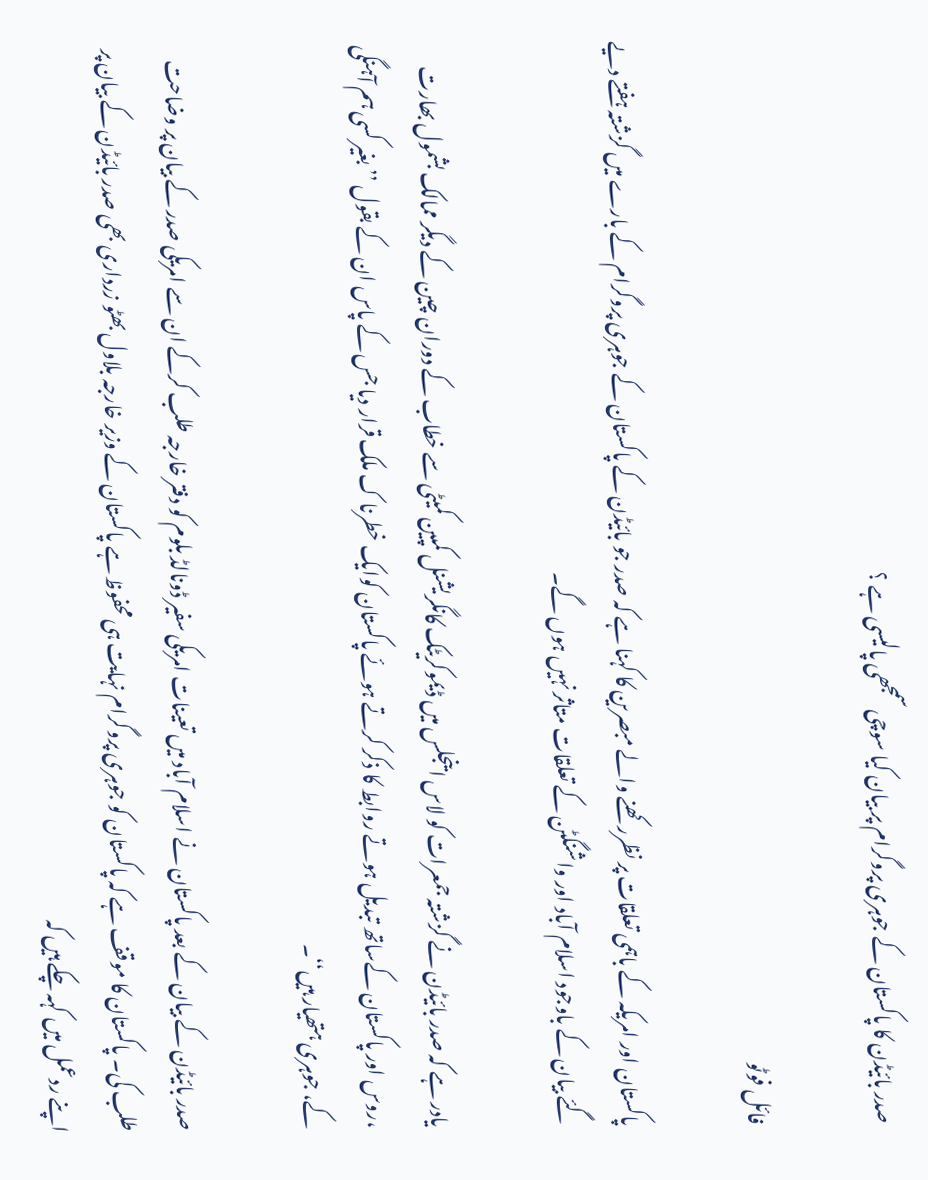صدر بائیڈن کا پاکستان کے جوہری پروگرام پر بیان کیا سوچی سمجھی پالیسی ہے ؟

فائل فوٹو

پاکستان اور امریکہ کے باہمی تعلقات پر نظررکھنے والے مبصرین کا کہنا ہے کہ صدر جو بائیڈن کے پاکستان کے جوہری پروگرام کے بارے میں گزشتہ ہفتے دیے گئے بیان کے باوجود اسلام آباد اور واشنگٹن کے تعلقات متاثر نہیں ہوں گے۔

یادر ہے کہ صدر بائیڈن نے گزشتہ جمعرات کو لاس اینجلس میں ڈیموکریٹک کانگریشنل کمپین کمیٹی سے خطاب کے دوران چین کے دیگر ممالک بشمول بھارت ،روس اور پاکستان کےساتھ تبدیل ہوتے روابط کا ذکر کرتے ہوئے پاکستان کوایک خطرنا ک ملک قرار دیا جس کے پاس ان کے بقول ’’ بغیر کسی ہم آہنگی کے، جوہری ہتھیار ہیں‘‘۔

صدر بائیڈن کے بیان کے بعد پاکستان نے اسلام آباد میں تعینات امریکی سفیر ڈونالڈ بلوم کو دفتر خارجہ طلب کرکے ان سے امریکی صدر کے بیان پر وضاحت طلب کی۔ پاکستان کا موقف ہے کہ پاکستان کو جوہری پروگرام نہایت ہی محفوظ ہے پاکستان کے وزیر خارجہ بلاول بھٹو زرداری بھی صدر بائیڈن کے بیان پر اپنے ردعمل میں کہہ چکے ہیں کہ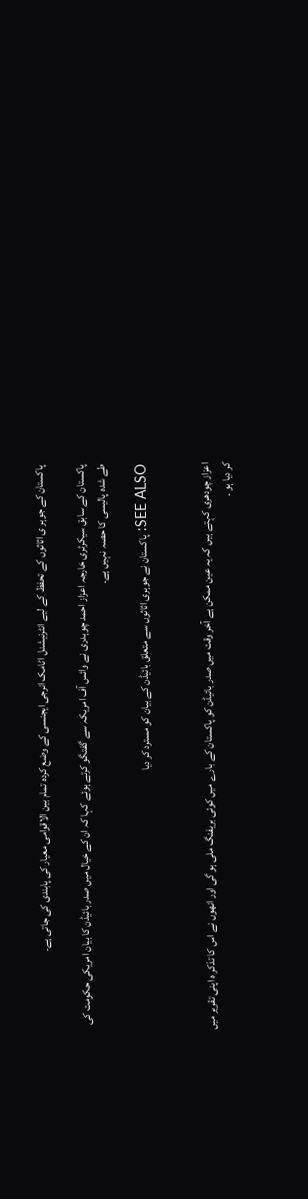پاکستان کے جوہر ی اثاثوں کے تحفظ کے لیے انٹرنیشنل اٹامک انرجی ایجنسی کے وضع کردہ تمام بین الاقوامی معیار کی پابندی کی جاتی ہے۔

پاکستان کے سابق سیکرٹری خارجہ اعزاز احمد چوہدری نے وائس آف امریکہ سے گفتگو کرتے ہوئے کہا کہ ان کے خیال میں صدر بائیڈن کا بیان امریکی حکومت کی طے شدہ پالیسی کا حصہ نہیں ہے۔

SEE ALSO: پاکستان نے جوہری اثاثوں سے متعلق بائیڈن کے بیان کو مسترد کر دیا


اعزاز چودھری کہتے ہیں کہ یہ عین ممکن ہے آخر وقت میں صدر بائیڈن کو پاکستان کے بارے میں کوئی بریفنگ ملی ہو گی اور انھوں نے اس کا تذکر ہ اپنی تقریر میں کر دیا ہو ۔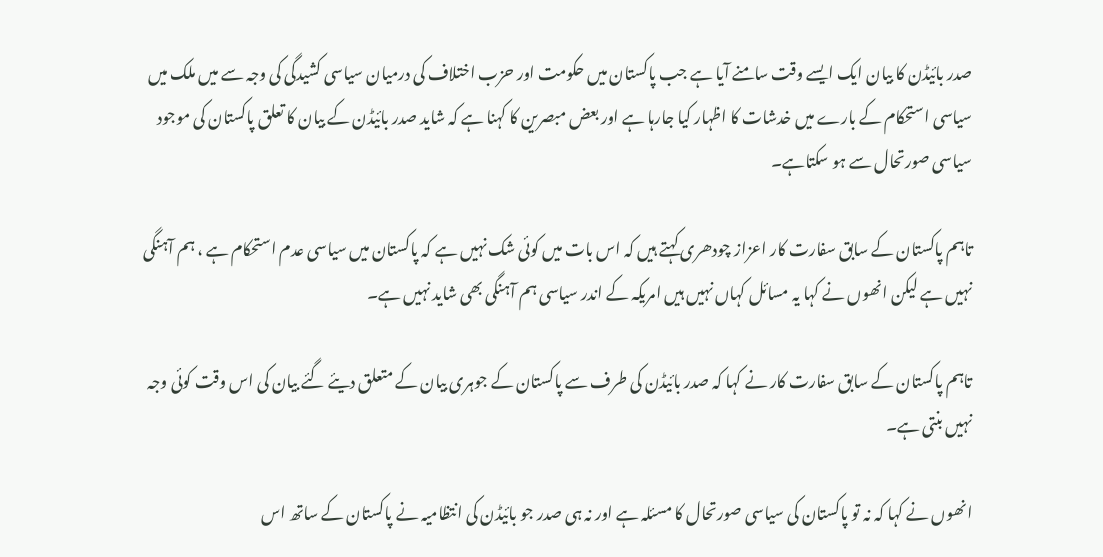صدر بائیڈن کا بیان ایک ایسے وقت سامنے آیا ہے جب پاکستان میں حکومت اور حزب اختلاف کی درمیان سیاسی کشیدگی کی وجہ سے میں ملک میں سیاسی استحکام کے بارے میں خدشات کا اظہار کیا جارہا ہے اور بعض مبصرین کا کہنا ہے کہ شاید صدر بائیڈن کے بیان کا تعلق پاکستان کی موجود سیاسی صورتحال سے ہو سکتاہے۔

تاہم پاکستان کے سابق سفارت کار اعزاز چودھری کہتے ہیں کہ اس بات میں کوئی شک نہیں ہے کہ پاکستان میں سیاسی عدم استحکام ہے ، ہم آہنگی نہیں ہے لیکن انھوں نے کہا یہ مسائل کہاں نہیں ہیں امریکہ کے اندر سیاسی ہم آہنگی بھی شاید نہیں ہے۔

تاہم پاکستان کے سابق سفارت کار نے کہا کہ صدر بائیڈن کی طرف سے پاکستان کے جوہری بیان کے متعلق دیئے گئے بیان کی اس وقت کوئی وجہ نہیں بنتی ہے۔

انھوں نے کہا کہ نہ تو پاکستان کی سیاسی صورتحال کا مسئلہ ہے اور نہ ہی صدر جو بائیڈن کی انتظامیہ نے پاکستان کے ساتھ اس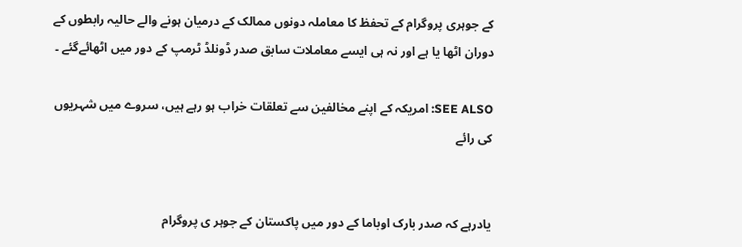کے جوہری پروگرام کے تحفظ کا معاملہ دونوں ممالک کے درمیان ہونے والے حالیہ رابطوں کے دوران اٹھا یا ہے اور نہ ہی ایسے معاملات سابق صدر ڈونلڈ ٹرمپ کے دور میں اٹھائےگئے ۔

SEE ALSO: امریکہ کے اپنے مخالفین سے تعلقات خراب ہو رہے ہیں، سروے میں شہریوں کی رائے


یادرہے کہ صدر بارک اوباما کے دور میں پاکستان کے جوہر ی پروگرام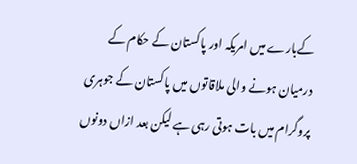کےبارے میں امریکہ اور پاکستان کے حکام کے درمیان ہونے والی ملاقاتوں میں پاکستان کے جوہری پروگرام میں بات ہوتی رہی ہے لیکن بعد ازاں دونوں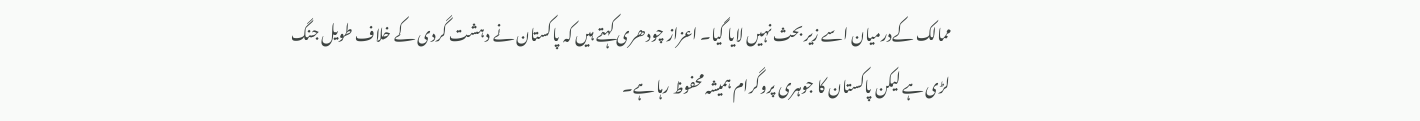ممالک کےدرمیان اسے زیر بحث نہیں لایا گیا۔ اعزاز چودھری کہتے ہیں کہ پاکستان نے دہشت گردی کے خلاف طویل جنگ لڑی ہے لیکن پاکستان کا جوہری پروگرام ہمیشہ محفوظ رہا ہے۔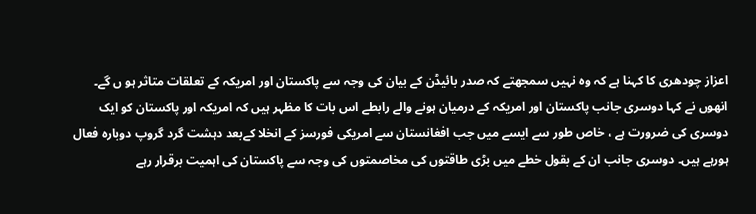اعزاز چودھری کا کہنا ہے کہ وہ نہیں سمجھتے کہ صدر بائیڈن کے بیان کی وجہ سے پاکستان اور امریکہ کے تعلقات متاثر ہو ں گے۔ انھوں نے کہا دوسری جانب پاکستان اور امریکہ کے درمیان ہونے والے رابطے اس بات کا مظہر ہیں کہ امریکہ اور پاکستان کو ایک دوسری کی ضرورت ہے ، خاص طور سے ایسے میں جب افغانستان سے امریکی فورسز کے انخلا کےبعد دہشت گرد گروپ دوبارہ فعال ہورہے ہیں۔ دوسری جانب ان کے بقول خطے میں بڑی طاقتوں کی مخاصمتوں کی وجہ سے پاکستان کی اہمیت برقرار رہے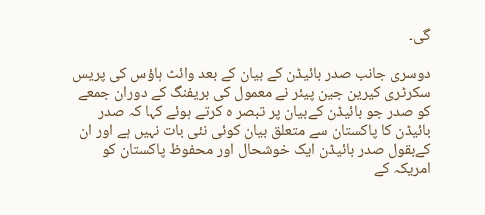گی۔

دوسری جانب صدر بائیڈن کے بیان کے بعد وائٹ ہاؤس کی پریس سکرٹری کیرین جین پیئر نے معمول کی بریفنگ کے دوران جمعے کو صدر جو بائیڈن کےبیان پر تبصر ہ کرتے ہوئے کہا کہ صدر بائیڈن کا پاکستان سے متعلق بیان کوئی نئی بات نہیں ہے اور ان کےبقول صدر بائیڈن ایک خوشحال اور محفوظ پاکستان کو امریکہ کے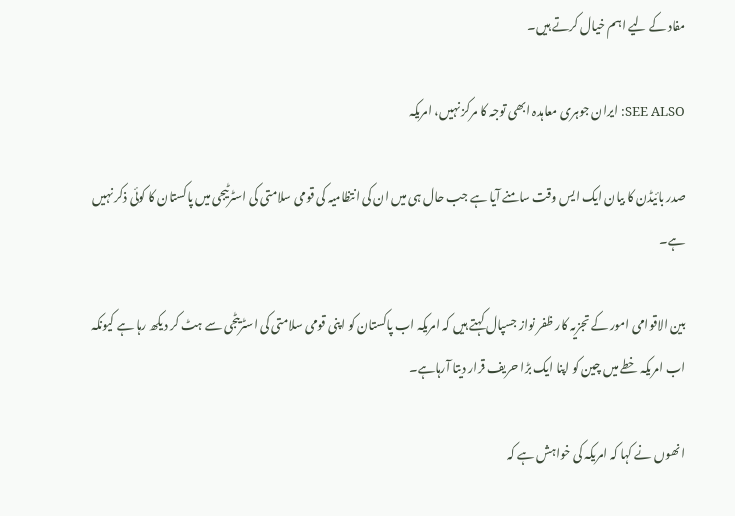مفاد کے لیے اہم خیال کرتے ہیں۔

SEE ALSO: ایران جوہری معاہدہ ابھی توجہ کا مرکز نہیں، امریکہ

صدر بائیڈن کا بیان ایک ایس وقت سامنے آیا ہے جب حال ہی میں ان کی انتظامیہ کی قومی سلامتی کی اسٹرٹیجی میں پاکستان کا کوئی ذکر نہیں ہے۔

بین الاقوامی امور کے تجزیہ کار ظفر نواز جسپال کہتے ہیں کہ امریکہ اب پاکستان کو اپنی قومی سلامتی کی اسٹریٹجی سے ہٹ کر دیکھ رہا ہے کیونکہ اب امریکہ خطے میں چین کو اپنا ایک بڑا حریف قرار دیتا آرہاہے۔

انھوں نے کہا کہ امریکہ کی خواہش ہے کہ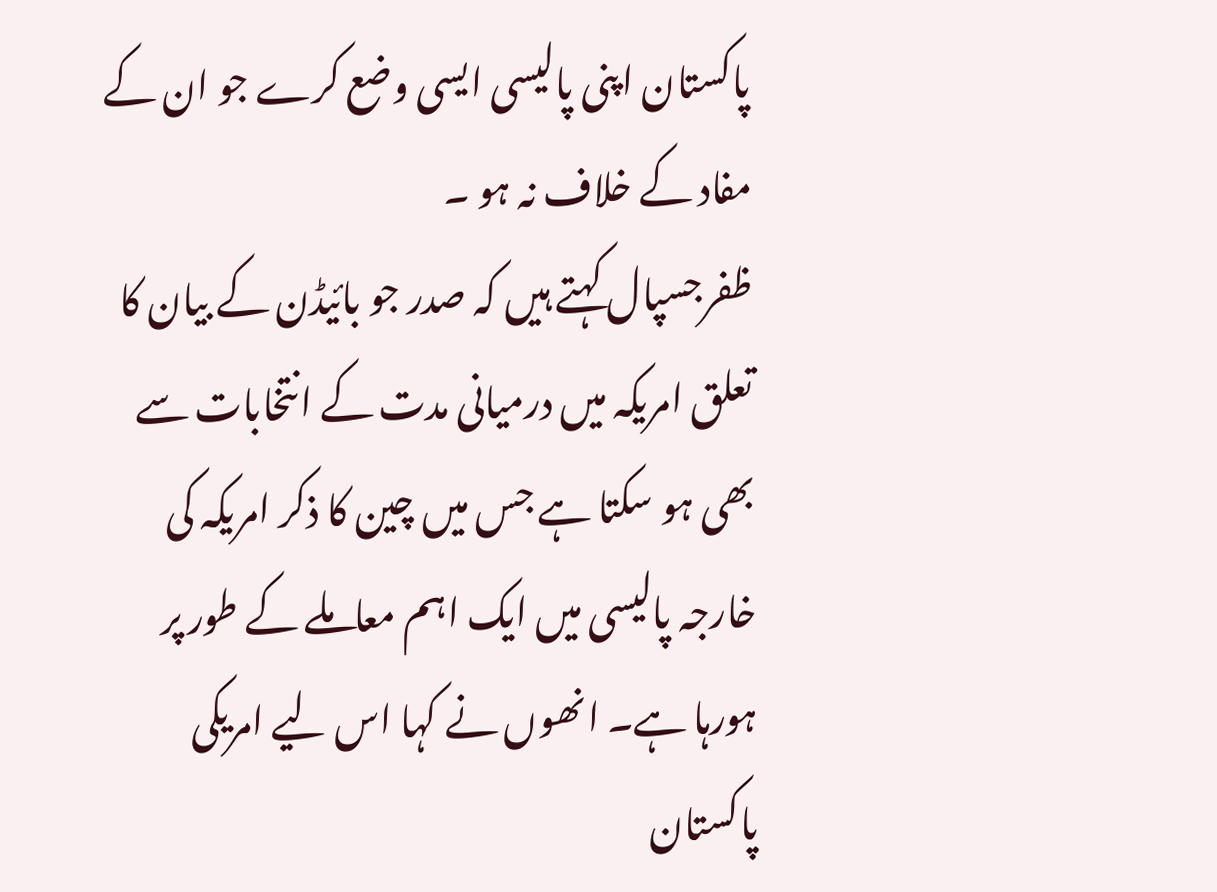پاکستان اپنی پالیسی ایسی وضع کرے جو ان کے مفاد کے خلاف نہ ہو ۔
ظفرجسپال کہتے ہیں کہ صدر جو بائیڈن کے بیان کا تعلق امریکہ میں درمیانی مدت کے انتخابات سے بھی ہو سکتا ہے جس میں چین کا ذکر امریکہ کی خارجہ پالیسی میں ایک اہم معاملے کے طور پر ہورہا ہے۔ انھوں نے کہا اس لیے امریکی پاکستان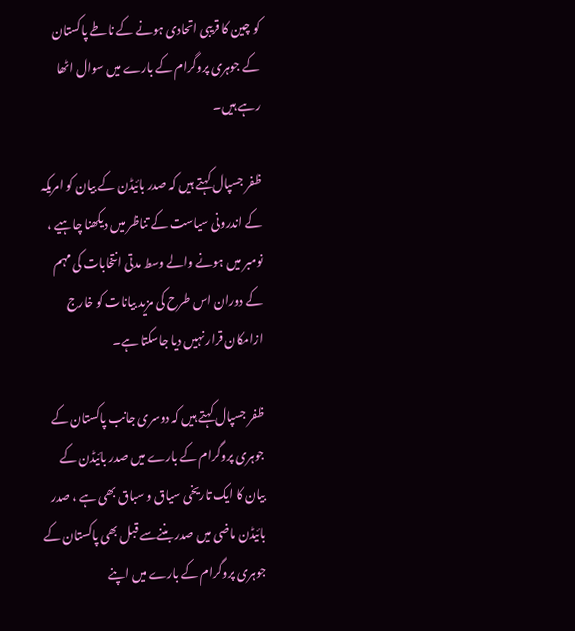کو چین کا قریبی اتحادی ہونے کے ناطے پاکستان کے جوہری پروگرام کے بارے میں سوال اٹھا رہے ہیں۔

ظفر جسپال کہتے ہیں کہ صدر بائیڈن کے بیان کو امریکہ کے اندرونی سیاست کے تناظر میں دیکھنا چاہیے ، نومبر میں ہونے والے وسط مدتی انتخابات کی مہم کے دوران اس طرح کی مزید بیانات کو خارج ازامکان قرار نہیں دیا جاسکتا ہے۔

ظفر جسپال کہتے ہیں کہ دوسری جانب پاکستان کے جوہری پروگرام کے بارے میں صدر بائیڈن کے بیان کا ایک تاریخی سیاق و سباق بھی ہے ، صدر بائیڈن ماضی میں صدر بننےسے قبل بھی پاکستان کے جوہری پروگرام کے بارے میں اپنے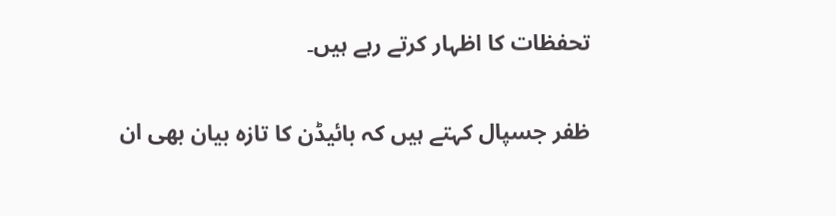تحفظات کا اظہار کرتے رہے ہیں۔

ظفر جسپال کہتے ہیں کہ بائیڈن کا تازہ بیان بھی ان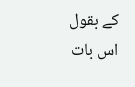کے بقول اس بات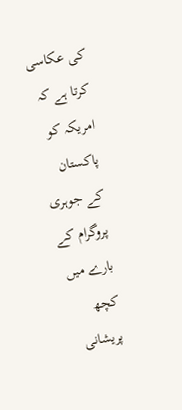کی عکاسی کرتا ہے کہ امریکہ کو پاکستان کے جوہری پروگرام کے بارے میں کچھ پریشانی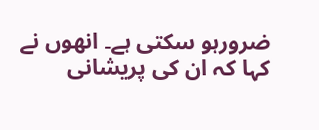ضرورہو سکتی ہے۔ انھوں نے کہا کہ ان کی پریشانی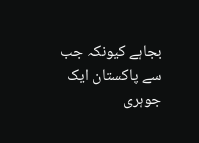بجاہے کیونکہ جب سے پاکستان ایک جوہری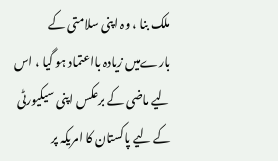ملک بنا ، وہ اپنی سلامتی کے بارےمیں زیادہ بااعتماد ہو گیا ، اس لیے ماضی کے برعکس اپنی سیکیورٹی کے لیے پاکستان کا امریکہ پر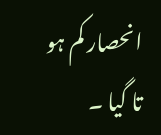انحصار کم ہو تا گیا ۔